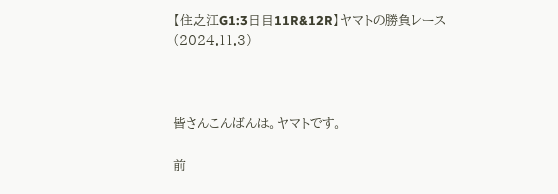【住之江G1:3日目11R&12R】ヤマトの勝負レース(2024.11.3)



皆さんこんばんは。ヤマトです。

前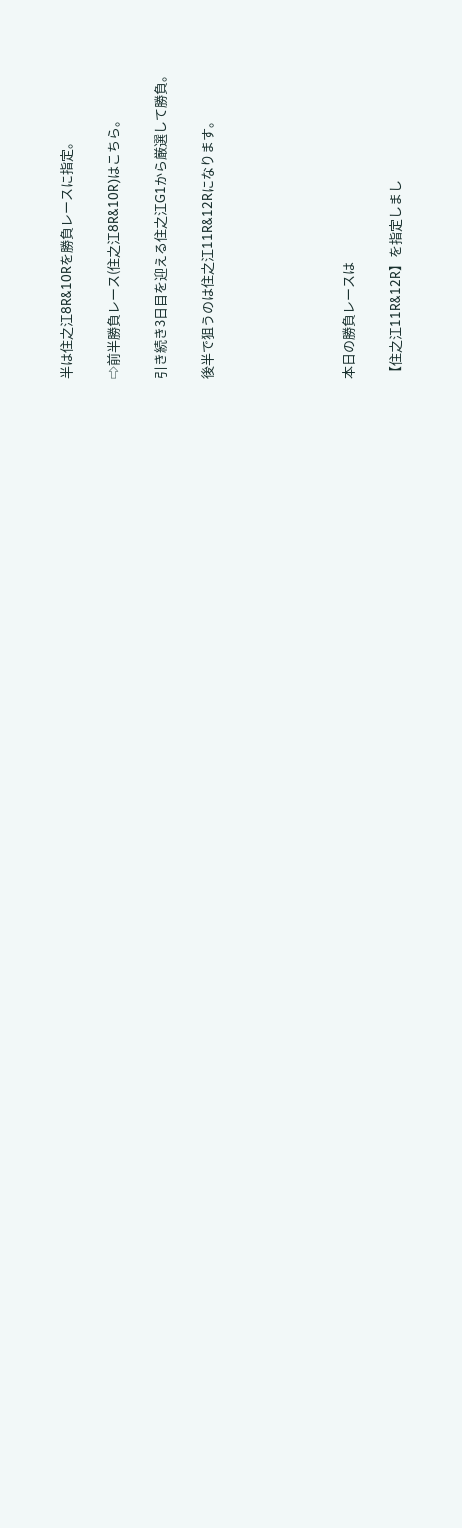半は住之江8R&10Rを勝負レースに指定。

⇨前半勝負レース(住之江8R&10R)はこちら。

引き続き3日目を迎える住之江G1から厳選して勝負。

後半で狙うのは住之江11R&12Rになります。





本日の勝負レースは

【住之江11R&12R】を指定しまし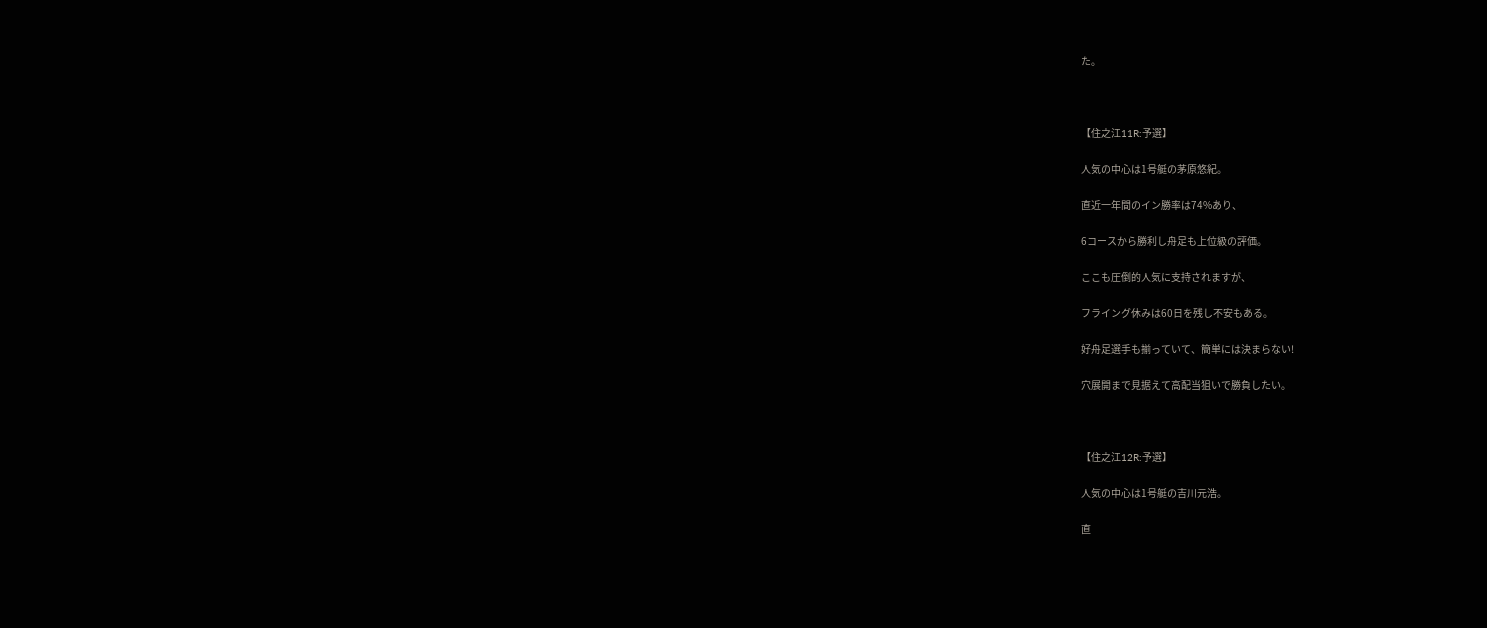た。



【住之江11R:予選】

人気の中心は1号艇の茅原悠紀。

直近一年間のイン勝率は74%あり、

6コースから勝利し舟足も上位級の評価。

ここも圧倒的人気に支持されますが、

フライング休みは60日を残し不安もある。

好舟足選手も揃っていて、簡単には決まらない!

穴展開まで見据えて高配当狙いで勝負したい。



【住之江12R:予選】

人気の中心は1号艇の吉川元浩。

直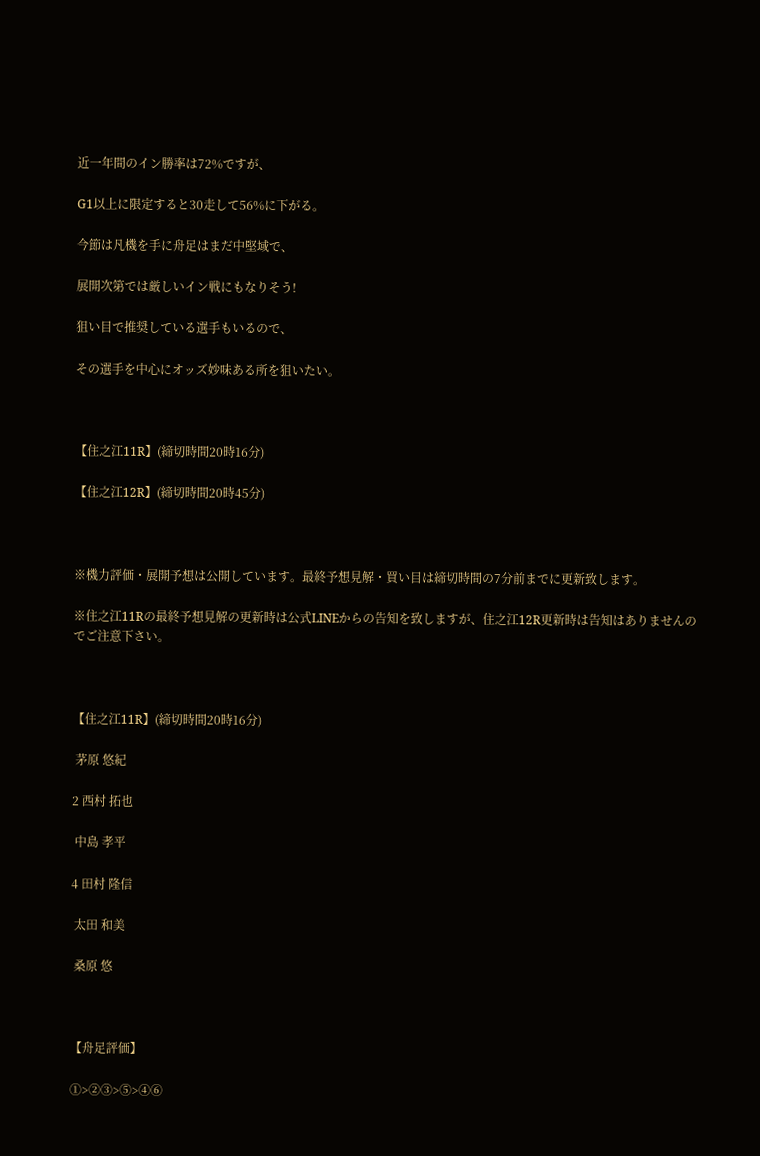近一年間のイン勝率は72%ですが、

G1以上に限定すると30走して56%に下がる。

今節は凡機を手に舟足はまだ中堅域で、

展開次第では厳しいイン戦にもなりそう!

狙い目で推奨している選手もいるので、

その選手を中心にオッズ妙味ある所を狙いたい。



【住之江11R】(締切時間20時16分)

【住之江12R】(締切時間20時45分)



※機力評価・展開予想は公開しています。最終予想見解・買い目は締切時間の7分前までに更新致します。

※住之江11Rの最終予想見解の更新時は公式LINEからの告知を致しますが、住之江12R更新時は告知はありませんのでご注意下さい。



【住之江11R】(締切時間20時16分)

 茅原 悠紀

2 西村 拓也

 中島 孝平

4 田村 隆信

 太田 和美

 桑原 悠



【舟足評価】

①>②③>⑤>④⑥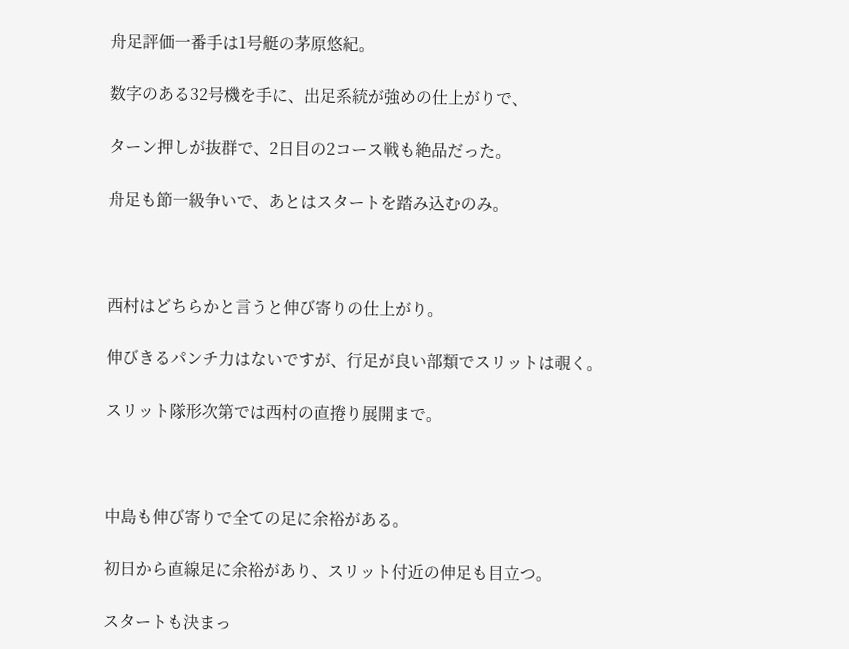舟足評価一番手は1号艇の茅原悠紀。

数字のある32号機を手に、出足系統が強めの仕上がりで、

ターン押しが抜群で、2日目の2コース戦も絶品だった。

舟足も節一級争いで、あとはスタートを踏み込むのみ。



西村はどちらかと言うと伸び寄りの仕上がり。

伸びきるパンチ力はないですが、行足が良い部類でスリットは覗く。

スリット隊形次第では西村の直捲り展開まで。



中島も伸び寄りで全ての足に余裕がある。

初日から直線足に余裕があり、スリット付近の伸足も目立つ。

スタートも決まっ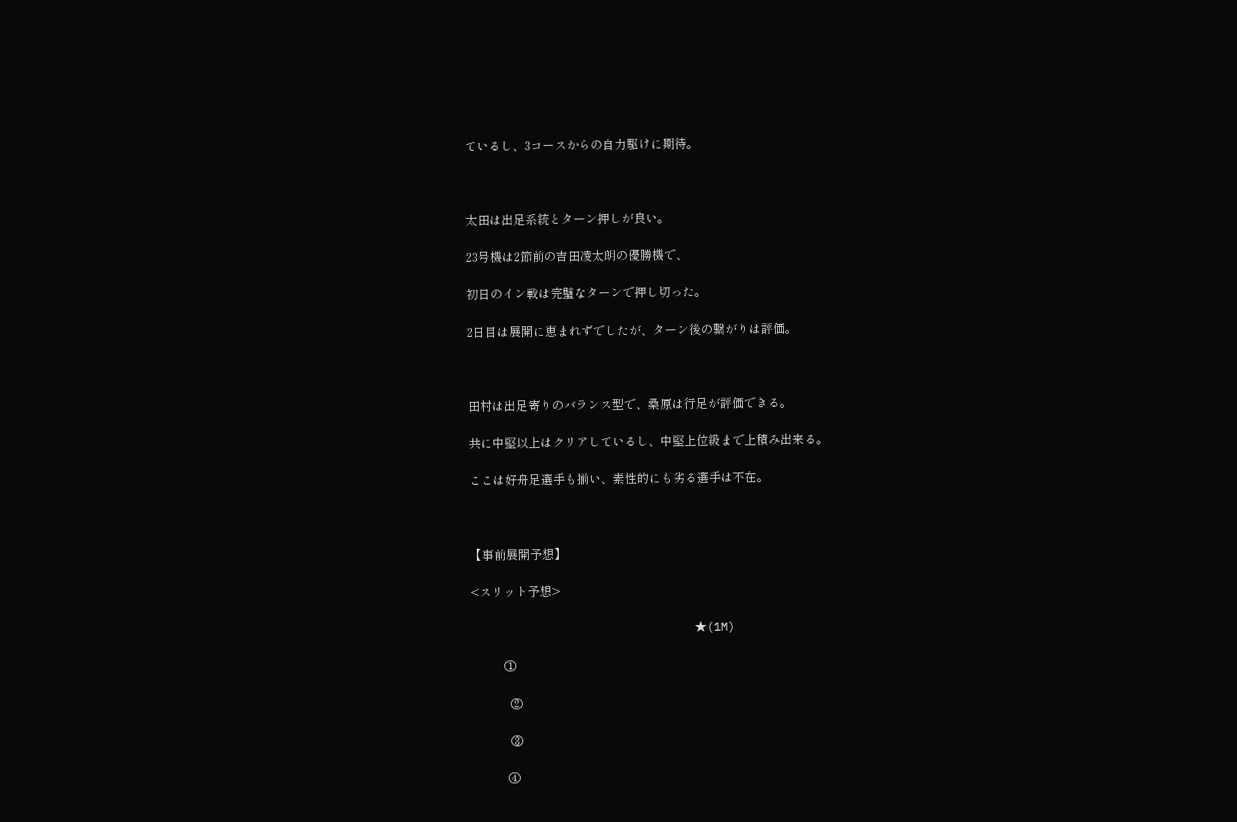ているし、3コースからの自力駆けに期待。



太田は出足系統とターン押しが良い。

23号機は2節前の吉田凌太朗の優勝機で、

初日のイン戦は完璧なターンで押し切った。

2日目は展開に恵まれずでしたが、ターン後の繋がりは評価。



田村は出足寄りのバランス型で、桑原は行足が評価できる。

共に中堅以上はクリアしているし、中堅上位級まで上積み出来る。

ここは好舟足選手も揃い、素性的にも劣る選手は不在。



【事前展開予想】

<スリット予想>

                                ★(1M)

           ①

             ②

             ③

            ④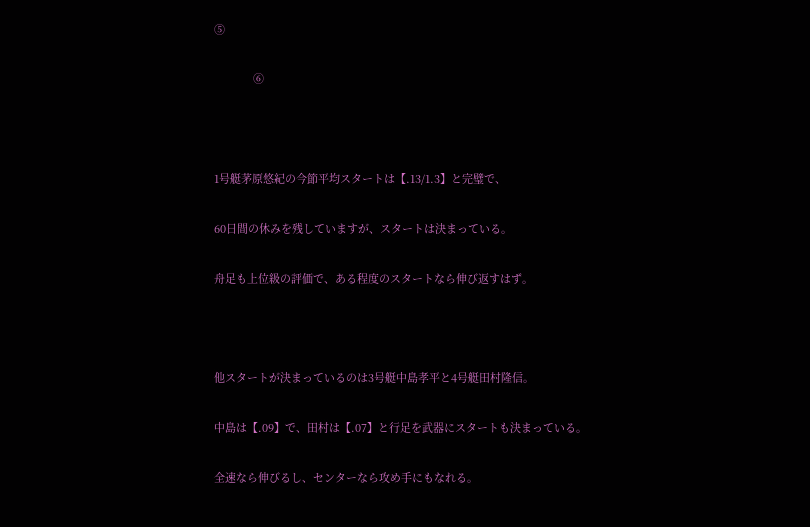⑤

             ⑥



1号艇茅原悠紀の今節平均スタートは【.13/1.3】と完璧で、

60日間の休みを残していますが、スタートは決まっている。

舟足も上位級の評価で、ある程度のスタートなら伸び返すはず。



他スタートが決まっているのは3号艇中島孝平と4号艇田村隆信。

中島は【.09】で、田村は【.07】と行足を武器にスタートも決まっている。

全速なら伸びるし、センターなら攻め手にもなれる。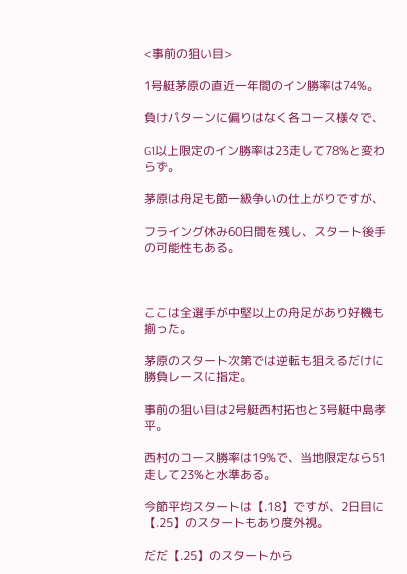<事前の狙い目>

1号艇茅原の直近一年間のイン勝率は74%。

負けパターンに偏りはなく各コース様々で、

G1以上限定のイン勝率は23走して78%と変わらず。

茅原は舟足も節一級争いの仕上がりですが、

フライング休み60日間を残し、スタート後手の可能性もある。



ここは全選手が中堅以上の舟足があり好機も揃った。

茅原のスタート次第では逆転も狙えるだけに勝負レースに指定。

事前の狙い目は2号艇西村拓也と3号艇中島孝平。

西村のコース勝率は19%で、当地限定なら51走して23%と水準ある。

今節平均スタートは【.18】ですが、2日目に【.25】のスタートもあり度外視。

だだ【.25】のスタートから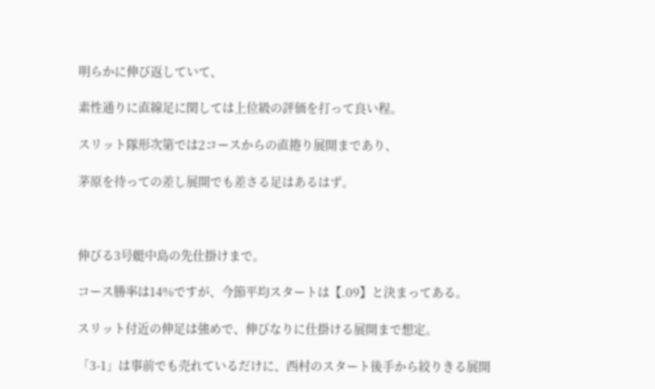明らかに伸び返していて、

素性通りに直線足に関しては上位級の評価を打って良い程。

スリット隊形次第では2コースからの直捲り展開まであり、

茅原を待っての差し展開でも差さる足はあるはず。



伸びる3号艇中島の先仕掛けまで。

コース勝率は14%ですが、今節平均スタートは【.09】と決まってある。

スリット付近の伸足は強めで、伸びなりに仕掛ける展開まで想定。

「3-1」は事前でも売れているだけに、西村のスタート後手から絞りきる展開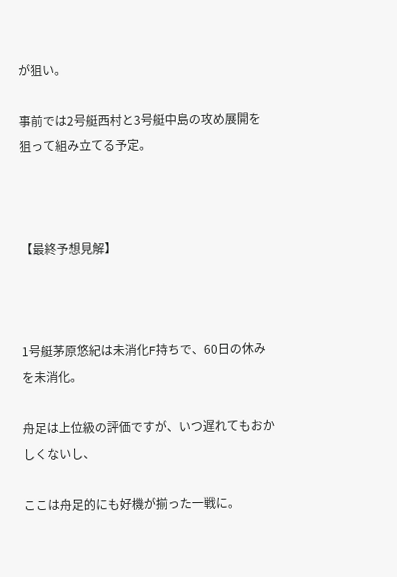が狙い。

事前では2号艇西村と3号艇中島の攻め展開を狙って組み立てる予定。



【最終予想見解】



1号艇茅原悠紀は未消化F持ちで、60日の休みを未消化。

舟足は上位級の評価ですが、いつ遅れてもおかしくないし、

ここは舟足的にも好機が揃った一戦に。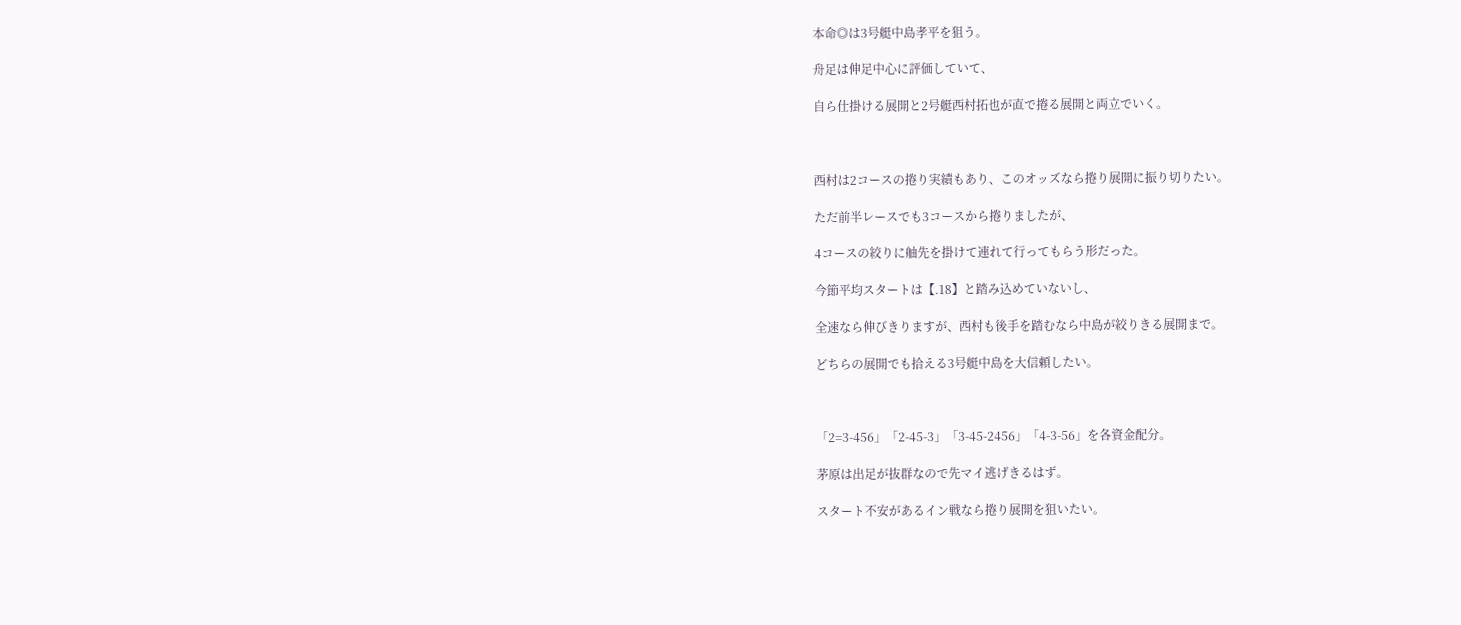本命◎は3号艇中島孝平を狙う。

舟足は伸足中心に評価していて、

自ら仕掛ける展開と2号艇西村拓也が直で捲る展開と両立でいく。



西村は2コースの捲り実績もあり、このオッズなら捲り展開に振り切りたい。

ただ前半レースでも3コースから捲りましたが、

4コースの絞りに舳先を掛けて連れて行ってもらう形だった。

今節平均スタートは【.18】と踏み込めていないし、

全速なら伸びきりますが、西村も後手を踏むなら中島が絞りきる展開まで。

どちらの展開でも拾える3号艇中島を大信頼したい。



「2=3-456」「2-45-3」「3-45-2456」「4-3-56」を各資金配分。

茅原は出足が抜群なので先マイ逃げきるはず。

スタート不安があるイン戦なら捲り展開を狙いたい。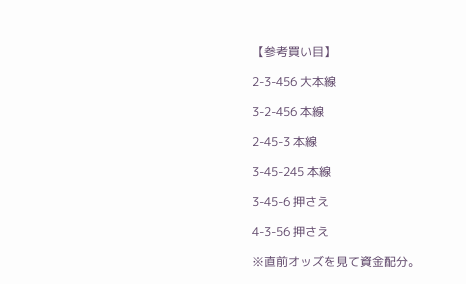【参考買い目】

2-3-456 大本線

3-2-456 本線

2-45-3 本線

3-45-245 本線

3-45-6 押さえ

4-3-56 押さえ

※直前オッズを見て資金配分。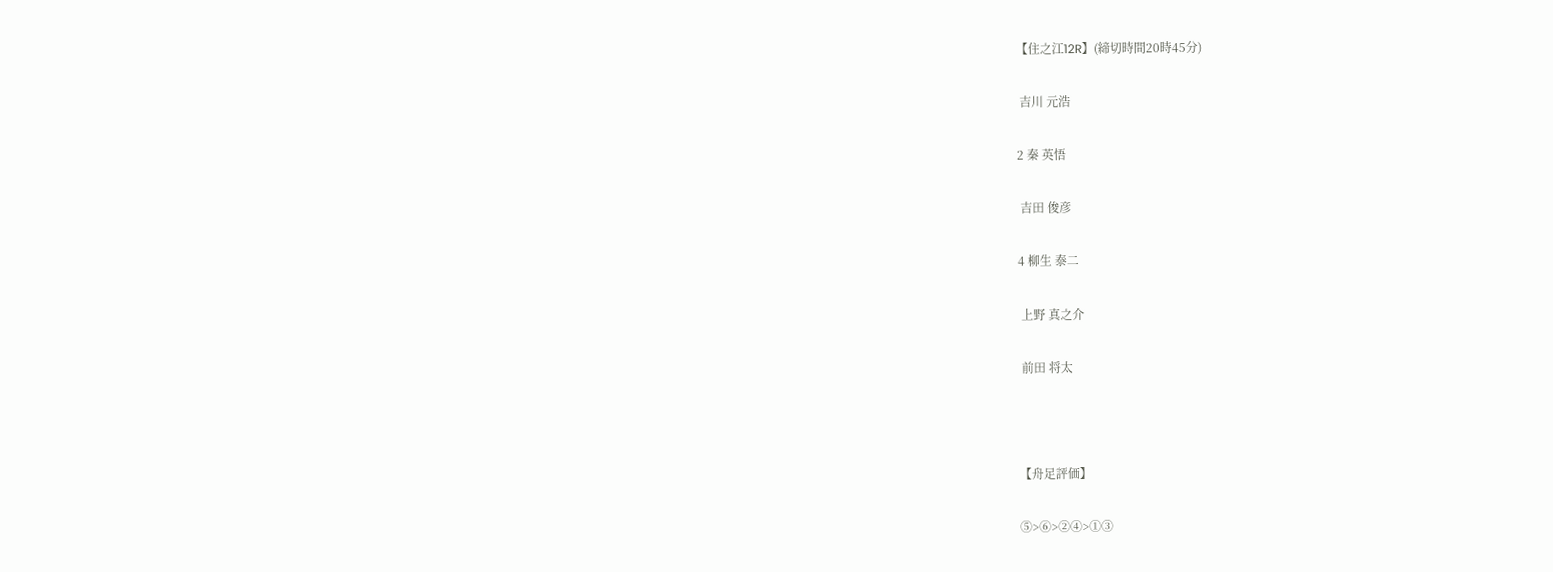【住之江12R】(締切時間20時45分)

 吉川 元浩

2 秦 英悟

 吉田 俊彦

4 柳生 泰二

 上野 真之介

 前田 将太



【舟足評価】

⑤>⑥>②④>①③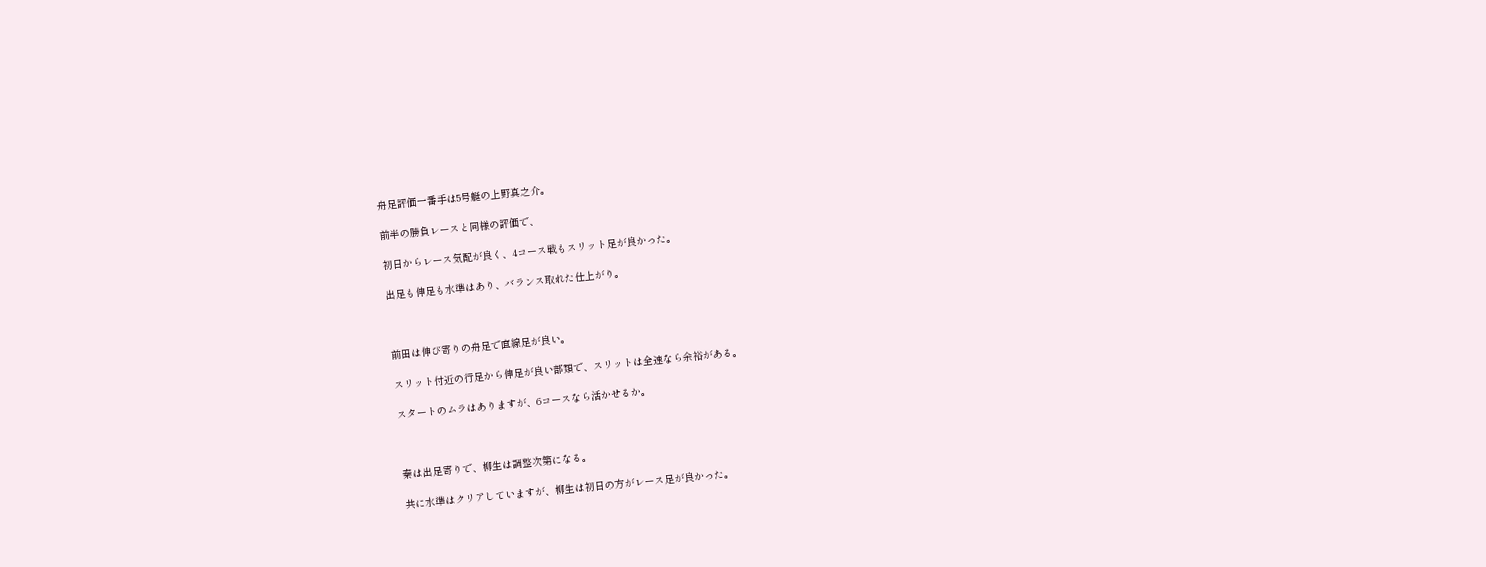舟足評価一番手は5号艇の上野真之介。

前半の勝負レースと同様の評価で、

初日からレース気配が良く、4コース戦もスリット足が良かった。

出足も伸足も水準はあり、バランス取れた仕上がり。



前田は伸び寄りの舟足で直線足が良い。

スリット付近の行足から伸足が良い部類で、スリットは全速なら余裕がある。

スタートのムラはありますが、6コースなら活かせるか。



秦は出足寄りで、柳生は調整次第になる。

共に水準はクリアしていますが、柳生は初日の方がレース足が良かった。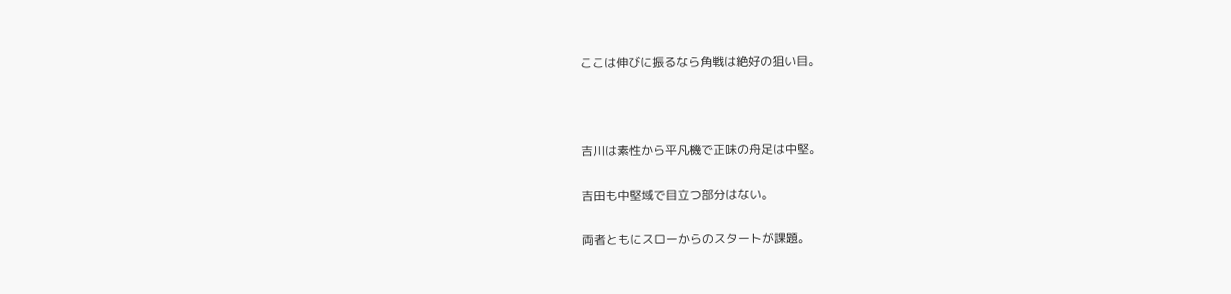ここは伸びに振るなら角戦は絶好の狙い目。



吉川は素性から平凡機で正味の舟足は中堅。

吉田も中堅域で目立つ部分はない。

両者ともにスローからのスタートが課題。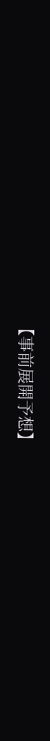【事前展開予想】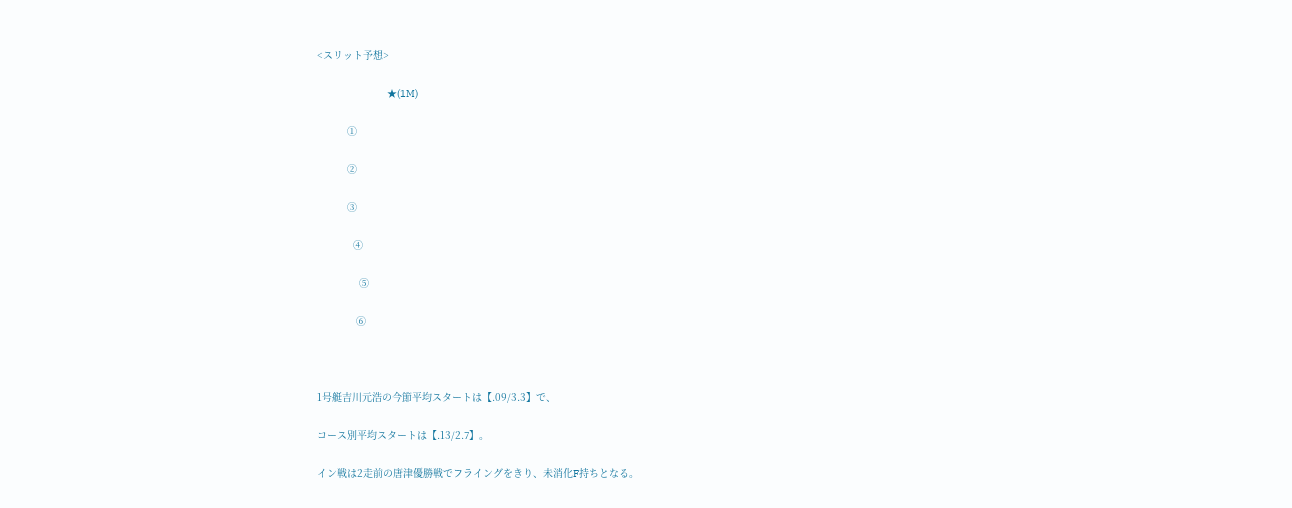<スリット予想>

                                   ★(1M)

          ①

          ②

          ③

            ④

              ⑤

             ⑥



1号艇吉川元浩の今節平均スタートは【.09/3.3】で、

コース別平均スタートは【.13/2.7】。

イン戦は2走前の唐津優勝戦でフライングをきり、未消化F持ちとなる。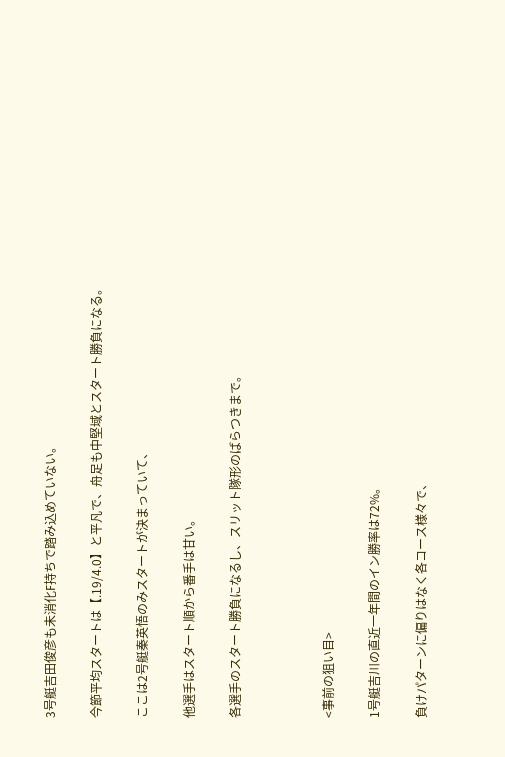3号艇吉田俊彦も未消化F持ちで踏み込めていない。

今節平均スタートは【.19/4.0】と平凡で、舟足も中堅域とスタート勝負になる。

ここは2号艇秦英悟のみスタートが決まっていて、

他選手はスタート順から番手は甘い。

各選手のスタート勝負になるし、スリット隊形のばらつきまで。



<事前の狙い目>

1号艇吉川の直近一年間のイン勝率は72%。

負けパターンに偏りはなく各コース様々で、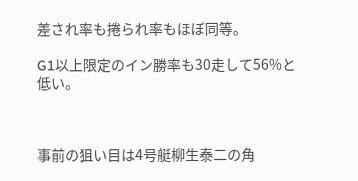差され率も捲られ率もほぼ同等。

G1以上限定のイン勝率も30走して56%と低い。



事前の狙い目は4号艇柳生泰二の角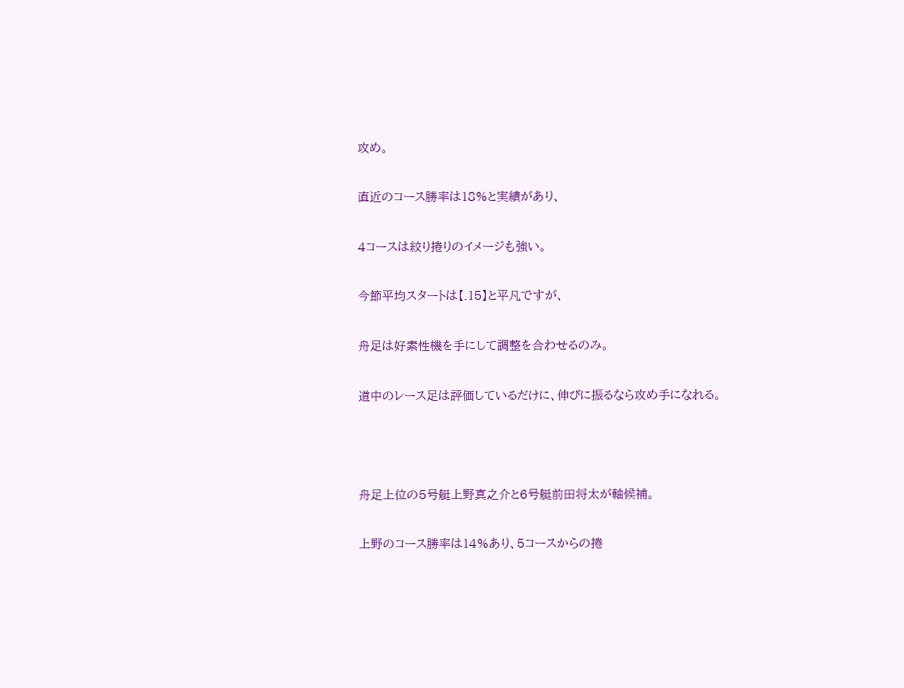攻め。

直近のコース勝率は18%と実績があり、

4コースは絞り捲りのイメージも強い。

今節平均スタートは【.15】と平凡ですが、

舟足は好素性機を手にして調整を合わせるのみ。

道中のレース足は評価しているだけに、伸びに振るなら攻め手になれる。



舟足上位の5号艇上野真之介と6号艇前田将太が軸候補。

上野のコース勝率は14%あり、5コースからの捲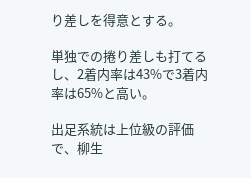り差しを得意とする。

単独での捲り差しも打てるし、2着内率は43%で3着内率は65%と高い。

出足系統は上位級の評価で、柳生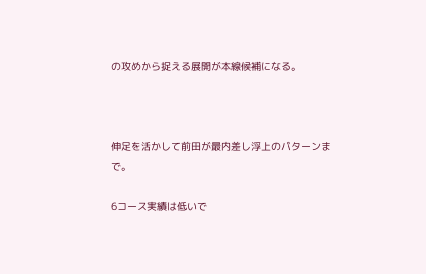の攻めから捉える展開が本線候補になる。



伸足を活かして前田が最内差し浮上のパターンまで。

6コース実績は低いで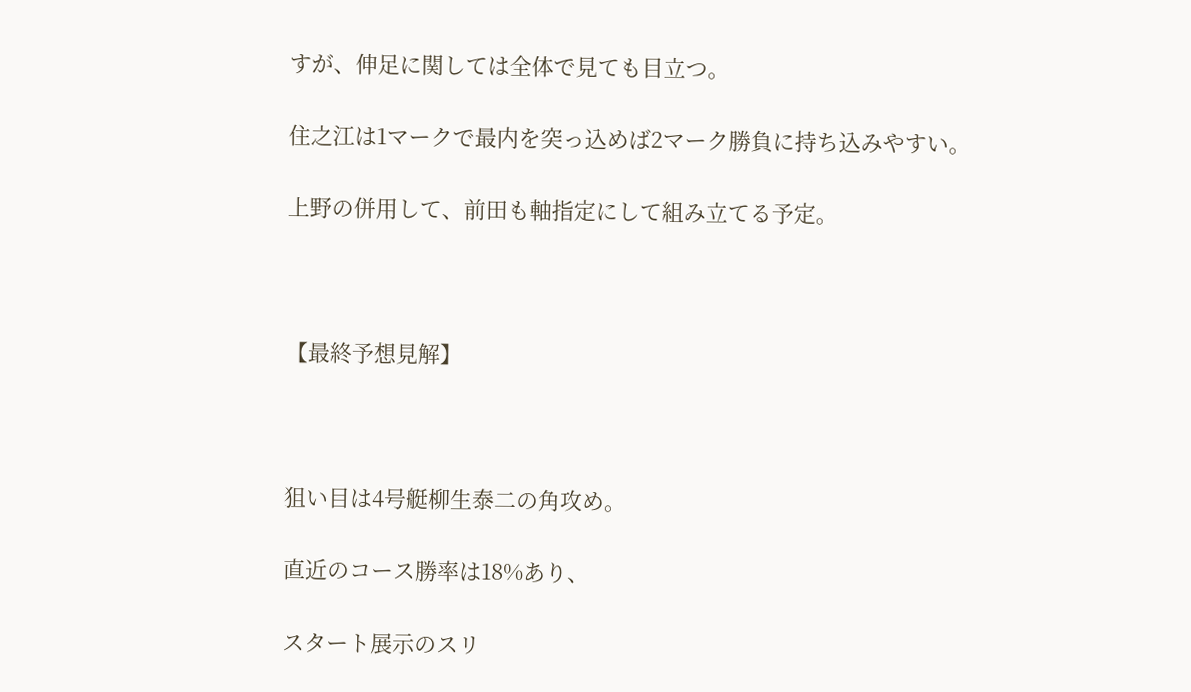すが、伸足に関しては全体で見ても目立つ。

住之江は1マークで最内を突っ込めば2マーク勝負に持ち込みやすい。

上野の併用して、前田も軸指定にして組み立てる予定。



【最終予想見解】



狙い目は4号艇柳生泰二の角攻め。

直近のコース勝率は18%あり、

スタート展示のスリ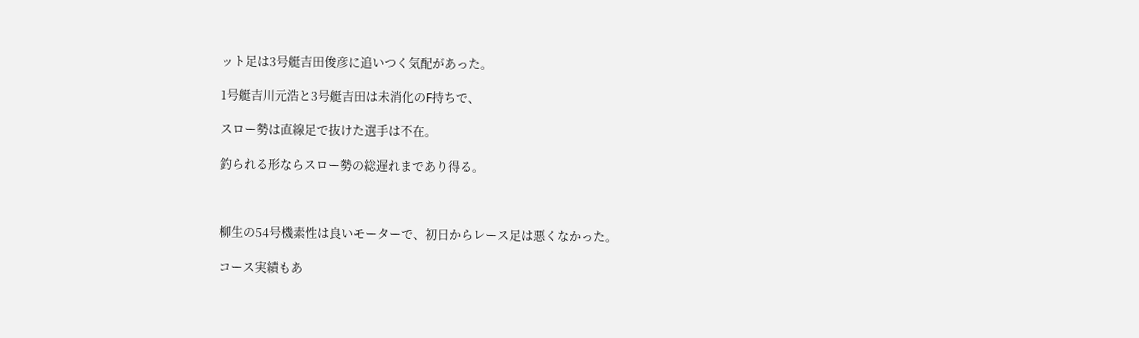ット足は3号艇吉田俊彦に追いつく気配があった。

1号艇吉川元浩と3号艇吉田は未消化のF持ちで、

スロー勢は直線足で抜けた選手は不在。

釣られる形ならスロー勢の総遅れまであり得る。



柳生の54号機素性は良いモーターで、初日からレース足は悪くなかった。

コース実績もあ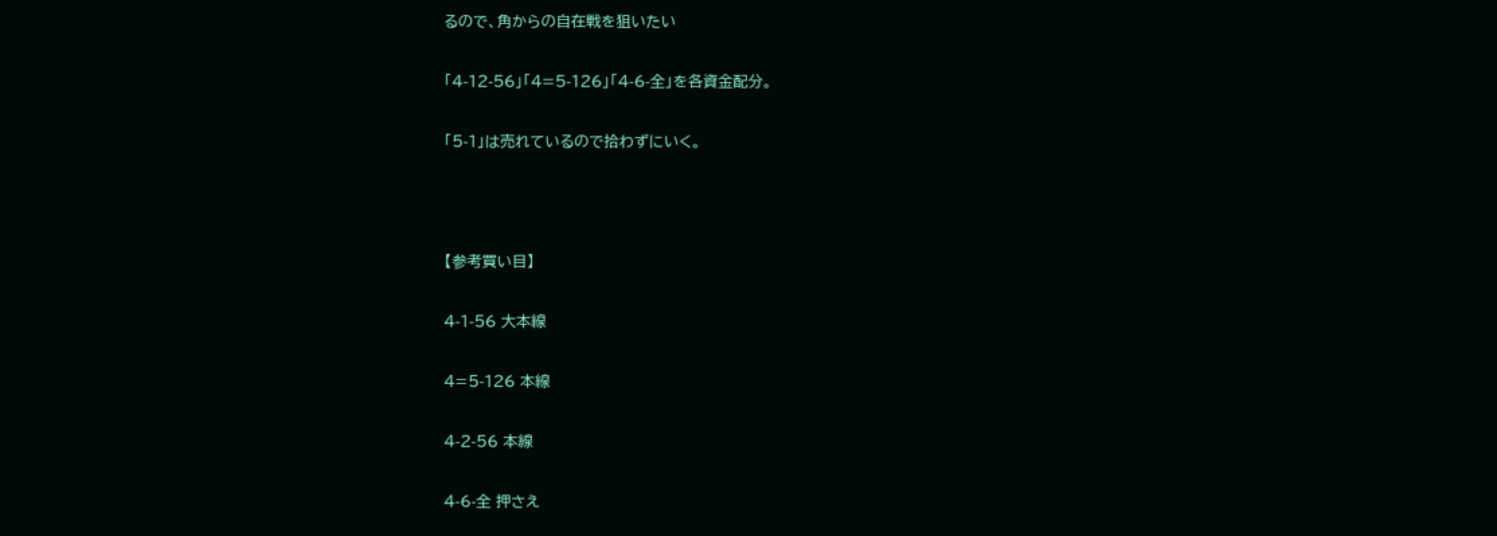るので、角からの自在戦を狙いたい

「4-12-56」「4=5-126」「4-6-全」を各資金配分。

「5-1」は売れているので拾わずにいく。



【参考買い目】

4-1-56 大本線

4=5-126 本線

4-2-56 本線

4-6-全 押さえ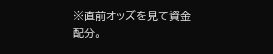※直前オッズを見て資金配分。